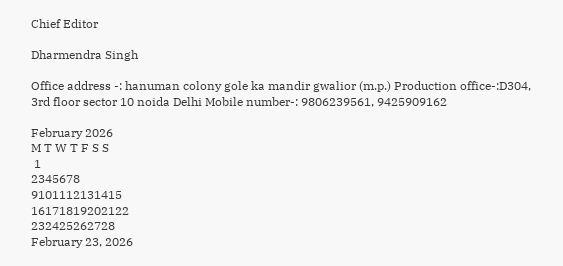Chief Editor

Dharmendra Singh

Office address -: hanuman colony gole ka mandir gwalior (m.p.) Production office-:D304, 3rd floor sector 10 noida Delhi Mobile number-: 9806239561, 9425909162

February 2026
M T W T F S S
 1
2345678
9101112131415
16171819202122
232425262728
February 23, 2026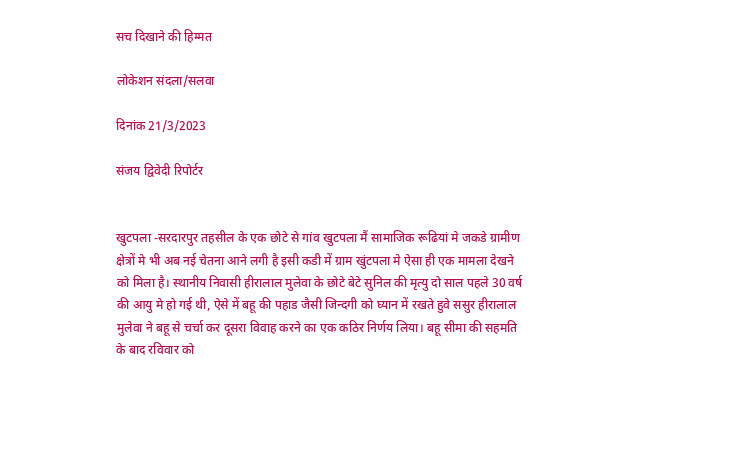सच दिखाने की हिम्मत

लोकेशन संदला/सलवा

दिनांक 21/3/2023

संजय द्विवेदी रिपोर्टर


खुटपला -सरदारपुर तहसील के एक छोटे से गांव खुटपला मैं सामाजिक रूढियां मे जकडे ग्रामीण क्षेत्रों मे भी अब नई चेतना आने लगी है इसी कडी में ग्राम खुंटपला मे ऐसा ही एक मामला देखने को मिला है। स्थानीय निवासी हीरालाल मुलेवा के छोटे बेटे सुनिल की मृत्यु दो साल पहले 30 वर्ष की आयु मे हो गई थी, ऐसे में बहू की पहाड जैसी जिन्दगी को घ्यान में रखते हुवे ससुर हीरालाल मुलेवा ने बहू से चर्चा कर दूसरा विवाह करने का एक कठिर निर्णय लिया। बहू सीमा की सहमति के बाद रविवार को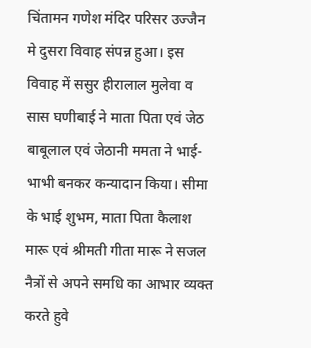चिंतामन गणेश मंदिर परिसर उज्जैन मे दुसरा विवाह संपन्न हुआ। इस विवाह में ससुर हीरालाल मुलेवा व सास घणीबाई ने माता पिता एवं जेठ बाबूलाल एवं जेठानी ममता ने भाई-भाभी बनकर कन्यादान किया। सीमा के भाई शुभम, माता पिता कैलाश मारू एवं श्रीमती गीता मारू ने सजल नैत्रों से अपने समधि का आभार व्यक्त करते हुवे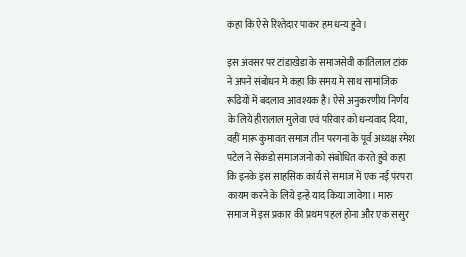कहा कि ऐसे रिश्तेदार पाकर हम धन्य हुवे।

इस अवसर पर टांडाखेडा के समाजसेवी कांतिलाल टांक ने अपने संबोधन मे कहा कि समय मे साथ सामांजिक रूढियों में बदलाव आवश्यक है। ऐसे अनुकरणीय निर्णय के लिये हीरालाल मुलेवा एवं परिवार को धन्यवाद दिया, वहीं मारू कुमावत समाज तीन परगना के पूर्व अध्यक्ष रमेश पटेल ने सेंकडो समाजजनो को संबोधित करते हुवे कहा कि इनके इस साहसिक कार्य से समाज में एक नई पंरपरा कायम करने के लिये इन्हे याद किया जावेगा। मारु समाज में इस प्रकार की प्रथम पहल होना और एक ससुर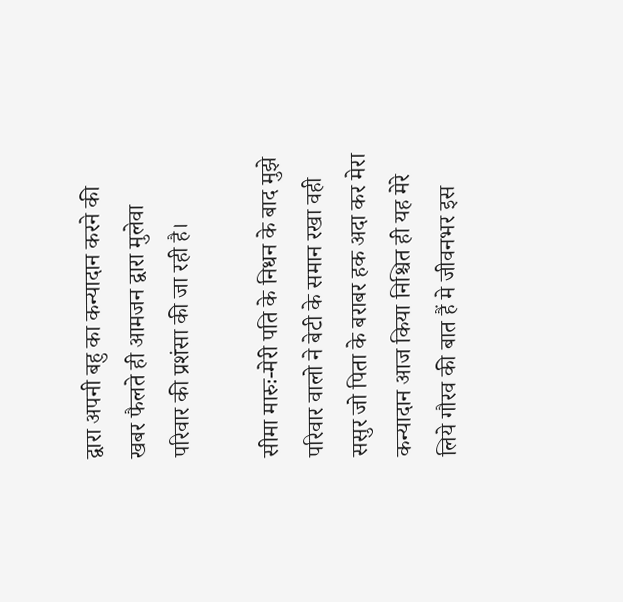द्वारा अपनी बहु का कन्यादान करने की खबर फैलते ही आमजन द्वारा मुलेवा परिवार की प्रशंसा की जा रही है।

सीमा मारुः-मेरी पति के निधन के बाद मुझे परिवार वालो ने बेटी के समान रखा वही ससुर जो पिता के बराबर हक अदा कर मेरा कन्यादान आज किया निश्चित ही यह मेरे लिये गौरव की बात हैं मे जीवनभर इस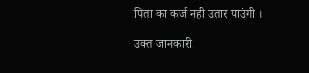पिता का कर्ज नही उतार पाउंगी ।

उक्त जानकारी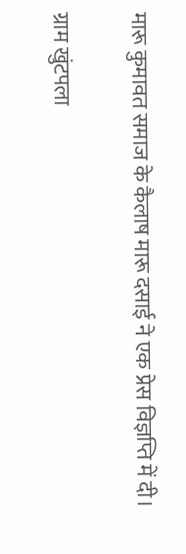मारू कुमावत समाज के कैलाष मारू दसाई ने एक प्रेस विज्ञप्ति में दी।

ग्राम खुंटपला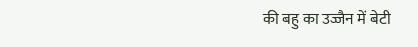की बहु का उज्जैन में बेटी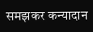समझकर कन्यादान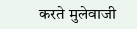करते मुलेवाजी